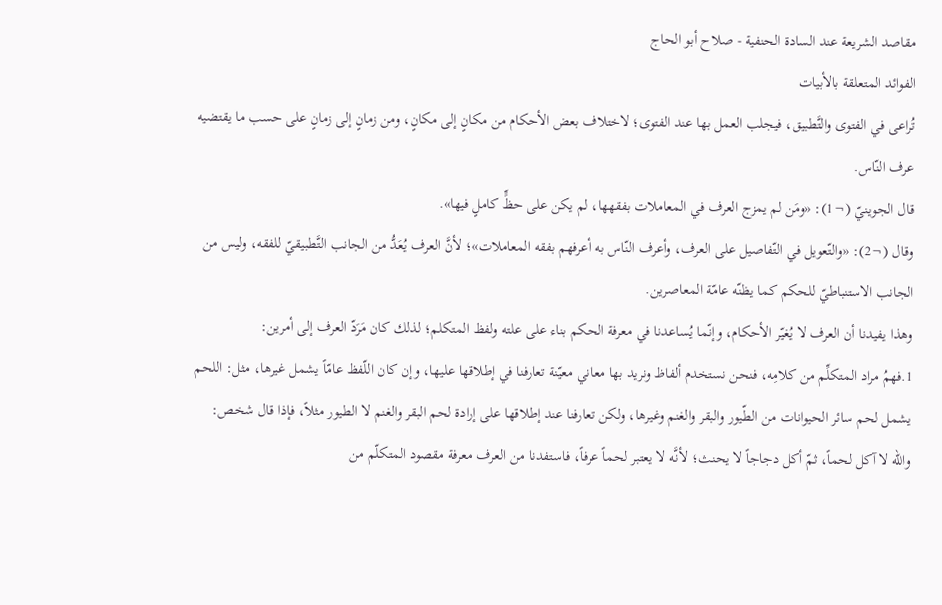مقاصد الشريعة عند السادة الحنفية - صلاح أبو الحاج
الفوائد المتعلقة بالأبيات
تُراعى في الفتوى والتَّطبيق، فيجلب العمل بها عند الفتوى؛ لاختلاف بعض الأحكام من مكانٍ إلى مكانٍ، ومن زمانٍ إلى زمانٍ على حسب ما يقتضيه عرف النّاس.
قال الجوينيّ (¬1): «ومَن لم يمزج العرف في المعاملات بفقهها، لم يكن على حظٍّ كاملٍ فيها».
وقال (¬2): «والتّعويل في التّفاصيل على العرف، وأعرف النّاس به أعرفهم بفقه المعاملات»؛ لأنَّ العرف يُعَدُّ من الجانب التَّطبيقيّ للفقه، وليس من الجانب الاستنباطيّ للحكم كما يظنّه عامّة المعاصرين.
وهذا يفيدنا أن العرف لا يُغيّر الأحكام، وإنّما يُساعدنا في معرفة الحكم بناء على علته ولفظ المتكلم؛ لذلك كان مَرَدّ العرف إلى أمرين:
1.فهمُ مراد المتكلِّم من كلامِه، فنحن نستخدم ألفاظ ونريد بها معاني معيّنة تعارفنا في إطلاقها عليها، وإن كان اللّفظ عامّاً يشمل غيرها، مثل: اللحم يشمل لحم سائر الحيوانات من الطّيور والبقر والغنم وغيرها، ولكن تعارفنا عند إطلاقها على إرادة لحم البقر والغنم لا الطيور مثلاً، فإذا قال شخص: والله لا آكل لحماً، ثمّ أكل دجاجاً لا يحنث؛ لأنَّه لا يعتبر لحماً عرفاً، فاستفدنا من العرف معرفة مقصود المتكلّم من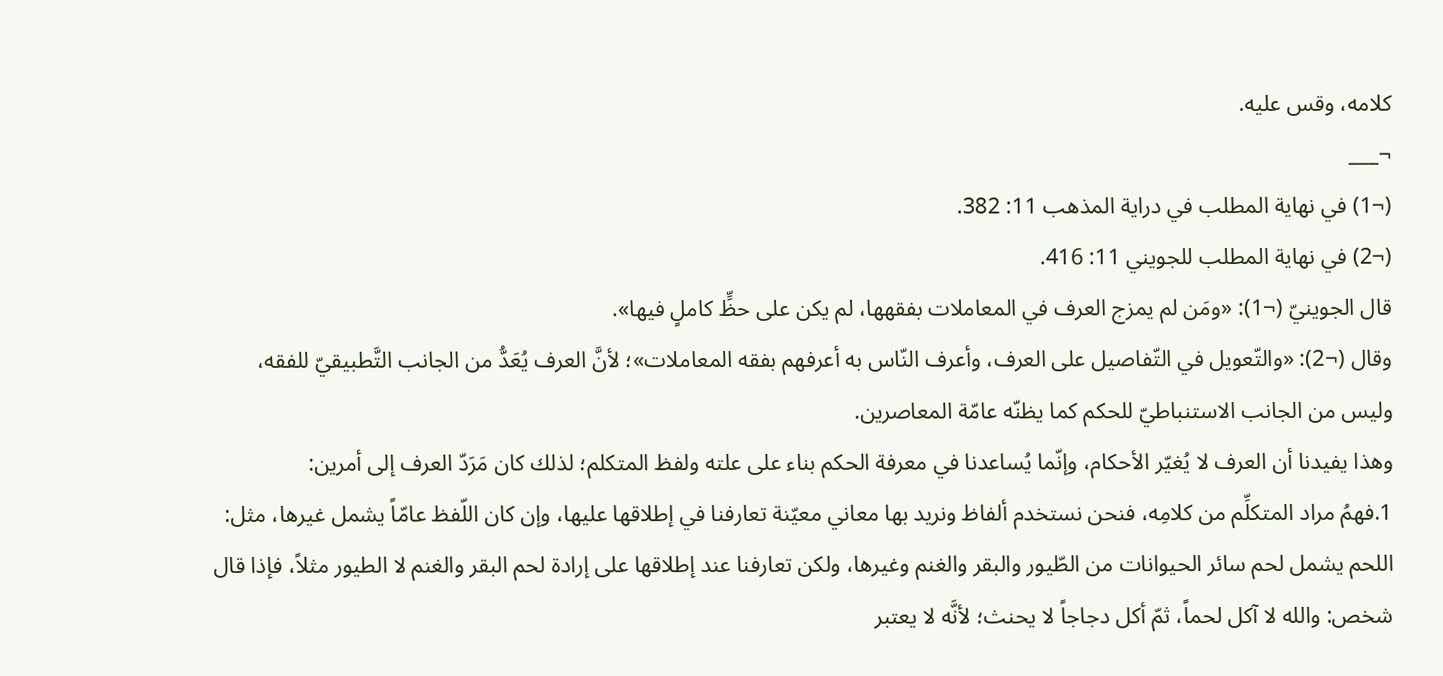كلامه، وقس عليه.
¬___
(¬1) في نهاية المطلب في دراية المذهب 11: 382.
(¬2) في نهاية المطلب للجويني 11: 416.
قال الجوينيّ (¬1): «ومَن لم يمزج العرف في المعاملات بفقهها، لم يكن على حظٍّ كاملٍ فيها».
وقال (¬2): «والتّعويل في التّفاصيل على العرف، وأعرف النّاس به أعرفهم بفقه المعاملات»؛ لأنَّ العرف يُعَدُّ من الجانب التَّطبيقيّ للفقه، وليس من الجانب الاستنباطيّ للحكم كما يظنّه عامّة المعاصرين.
وهذا يفيدنا أن العرف لا يُغيّر الأحكام، وإنّما يُساعدنا في معرفة الحكم بناء على علته ولفظ المتكلم؛ لذلك كان مَرَدّ العرف إلى أمرين:
1.فهمُ مراد المتكلِّم من كلامِه، فنحن نستخدم ألفاظ ونريد بها معاني معيّنة تعارفنا في إطلاقها عليها، وإن كان اللّفظ عامّاً يشمل غيرها، مثل: اللحم يشمل لحم سائر الحيوانات من الطّيور والبقر والغنم وغيرها، ولكن تعارفنا عند إطلاقها على إرادة لحم البقر والغنم لا الطيور مثلاً، فإذا قال شخص: والله لا آكل لحماً، ثمّ أكل دجاجاً لا يحنث؛ لأنَّه لا يعتبر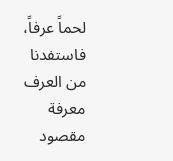لحماً عرفاً، فاستفدنا من العرف معرفة مقصود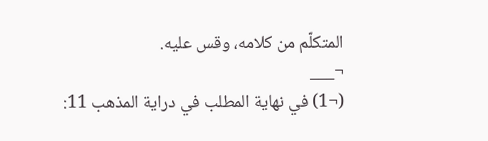المتكلّم من كلامه، وقس عليه.
¬___
(¬1) في نهاية المطلب في دراية المذهب 11: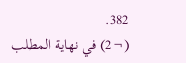382.
(¬2) في نهاية المطلب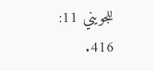للجويني 11: 416.